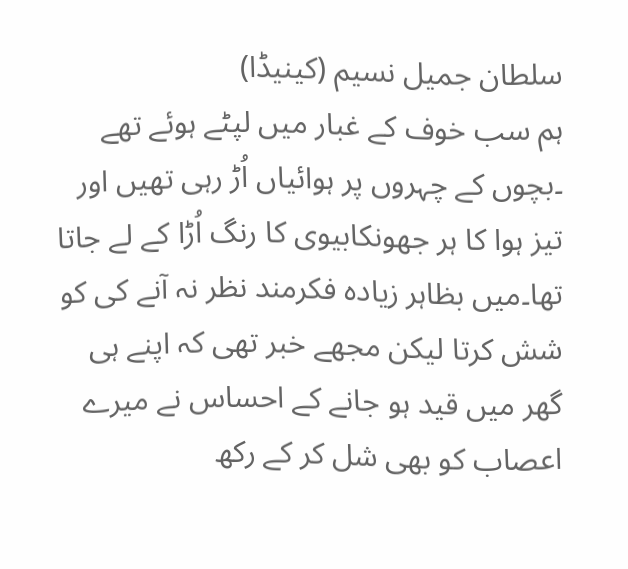سلطان جمیل نسیم (کینیڈا)
ہم سب خوف کے غبار میں لپٹے ہوئے تھے ۔بچوں کے چہروں پر ہوائیاں اُڑ رہی تھیں اور تیز ہوا کا ہر جھونکابیوی کا رنگ اُڑا کے لے جاتا تھا۔میں بظاہر زیادہ فکرمند نظر نہ آنے کی کو شش کرتا لیکن مجھے خبر تھی کہ اپنے ہی گھر میں قید ہو جانے کے احساس نے میرے اعصاب کو بھی شل کر کے رکھ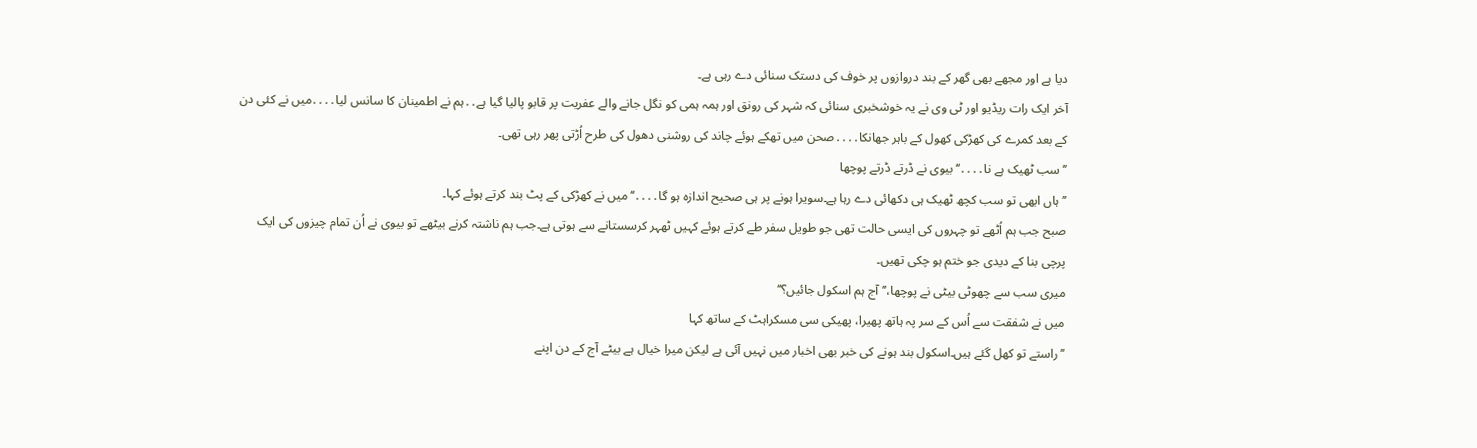دیا ہے اور مجھے بھی گھر کے بند دروازوں پر خوف کی دستک سنائی دے رہی ہے۔
آخر ایک رات ریڈیو اور ٹی وی نے یہ خوشخبری سنائی کہ شہر کی رونق اور ہمہ ہمی کو نگل جانے والے عفریت پر قابو پالیا گیا ہے․․ہم نے اطمینان کا سانس لیا․․․․میں نے کئی دن کے بعد کمرے کی کھڑکی کھول کے باہر جھانکا․․․․صحن میں تھکے ہوئے چاند کی روشنی دھول کی طرح اُڑتی پھر رہی تھی۔
’’سب ٹھیک ہے نا․․․․‘‘بیوی نے ڈرتے ڈرتے پوچھا
’’ہاں ابھی تو سب کچھ ٹھیک ہی دکھائی دے رہا ہے۔سویرا ہونے پر ہی صحیح اندازہ ہو گا․․․․‘‘میں نے کھڑکی کے پٹ بند کرتے ہوئے کہا۔
صبح جب ہم اُٹھے تو چہروں کی ایسی حالت تھی جو طویل سفر طے کرتے ہوئے کہیں ٹھہر کرسستانے سے ہوتی ہے۔جب ہم ناشتہ کرنے بیٹھے تو بیوی نے اُن تمام چیزوں کی ایک پرچی بنا کے دیدی جو ختم ہو چکی تھیں۔
میری سب سے چھوٹی بیٹی نے پوچھا،’’آج ہم اسکول جائیں؟‘‘
میں نے شفقت سے اُس کے سر پہ ہاتھ پھیرا، پھیکی سی مسکراہٹ کے ساتھ کہا
’’راستے تو کھل گئے ہیں۔اسکول بند ہونے کی خبر بھی اخبار میں نہیں آئی ہے لیکن میرا خیال ہے بیٹے آج کے دن اپنے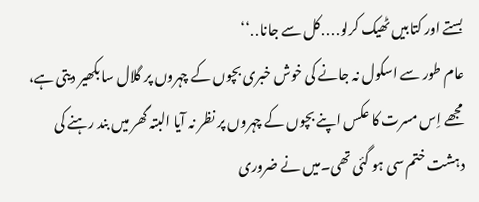بستے اور کتابیں ٹھیک کرلو․․․․کل سے جانا․․‘‘
عام طور سے اسکول نہ جانے کی خوش خبری بچوں کے چہروں پر گلال سا بکھیر دیتی ہے، مجھے اِس مسرت کا عکس اپنے بچوں کے چہروں پر نظر نہ آیا البتہ گھر میں بند رہنے کی دہشت ختم سی ہو گئی تھی۔میں نے ضروری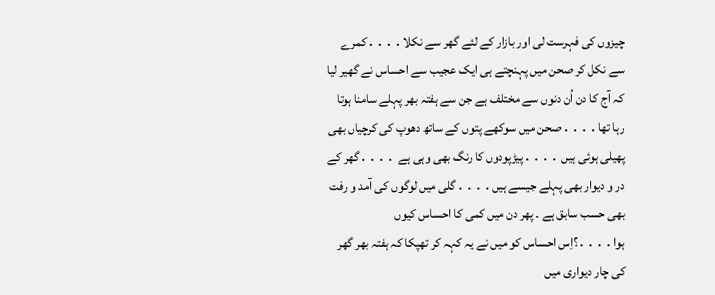چیزوں کی فہرست لی اور بازار کے لئے گھر سے نکلا․․․․کمرے سے نکل کر صحن میں پہنچتے ہی ایک عجیب سے احساس نے گھیر لیا کہ آج کا دن اُن دنوں سے مختلف ہے جن سے ہفتہ بھر پہلے سامنا ہوتا رہا تھا․․․․صحن میں سوکھے پتوں کے ساتھ دھوپ کی کرچیاں بھی پھیلی ہوئی ہیں ․․․․پیڑپودوں کا رنگ بھی وہی ہے ․․․․گھر کے در و دیوار بھی پہلے جیسے ہیں․․․․گلی میں لوگوں کی آمد و رفت بھی حسب سابق ہے ۔ پھر دن میں کمی کا احساس کیوں ہوا․․․․؟اِس احساس کو میں نے یہ کہہ کر تھپکا کہ ہفتہ بھر گھر کی چار دیواری میں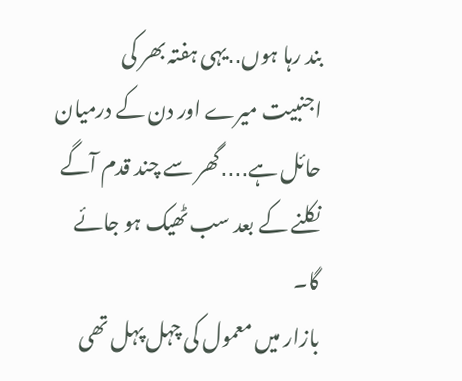بند رہا ہوں․․یہی ہفتہ بھر کی اجنبیت میرے اور دن کے درمیان حائل ہے․․․․گھر سے چند قدم آگے نکلنے کے بعد سب ٹھیک ہو جائے گا۔
بازار میں معمول کی چہل پہل تھی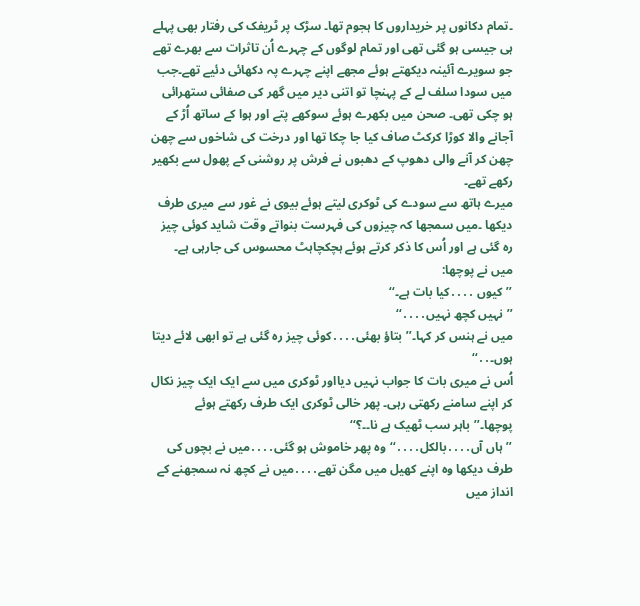۔تمام دکانوں پر خریداروں کا ہجوم تھا۔ سڑک پر ٹریفک کی رفتار بھی پہلے ہی جیسی ہو گئی تھی اور تمام لوگوں کے چہرے اُن تاثرات سے بھرے تھے جو سویرے آئینہ دیکھتے ہوئے مجھے اپنے چہرے پہ دکھائی دئیے تھے۔جب میں سودا سلف لے کے پہنچا تو اتنی دیر میں گھر کی صفائی ستھرائی ہو چکی تھی۔ صحن میں بکھرے ہوئے سوکھے پتے اور ہوا کے ساتھ اُڑ کے آجانے والا کوڑا کرکٹ صاف کیا جا چکا تھا اور درخت کی شاخوں سے چھن چھن کر آنے والی دھوپ کے دھبوں نے فرش پر روشنی کے پھول سے بکھیر رکھے تھے۔
میرے ہاتھ سے سودے کی ٹوکری لیتے ہوئے بیوی نے غور سے میری طرف دیکھا ۔میں سمجھا کہ چیزوں کی فہرست بنواتے وقت شاید کوئی چیز رہ گئی ہے اور اُس کا ذکر کرتے ہوئے ہچکچاہٹ محسوس کی جارہی ہے۔ میں نے پوچھا:
’’کیوں ․․․․کیا بات ہے۔‘‘
’’نہیں کچھ نہیں․․․․‘‘
میں نے ہنس کر کہا۔’’بتاؤ بھئی․․․․کوئی چیز رہ گئی ہے تو ابھی لائے دیتا ہوں۔․․‘‘
اُس نے میری بات کا جواب نہیں دیااور ٹوکری میں سے ایک ایک چیز نکال کر اپنے سامنے رکھتی رہی۔ پھر خالی ٹوکری ایک طرف رکھتے ہوئے پوچھا۔’’باہر سب ٹھیک ہے نا۔۔؟‘‘
’’ہاں آں․․․․بالکل․․․․‘‘وہ پھر خاموش ہو گئی․․․․میں نے بچوں کی طرف دیکھا وہ اپنے کھیل میں مگن تھے․․․․میں نے کچھ نہ سمجھنے کے انداز میں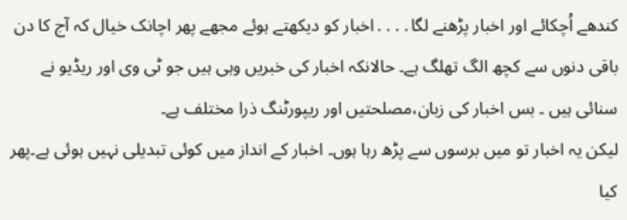کندھے اُچکائے اور اخبار پڑھنے لگا․․․․اخبار کو دیکھتے ہوئے مجھے پھر اچانک خیال کہ آج کا دن باقی دنوں سے کچھ الگ تھلگ ہے۔ حالانکہ اخبار کی خبریں وہی ہیں جو ٹی وی اور ریڈیو نے سنائی ہیں ۔ بس اخبار کی زبان،مصلحتیں اور ریپورٹنگ ذرا مختلف ہے۔
لیکن یہ اخبار تو میں برسوں سے پڑھ رہا ہوں۔ اخبار کے انداز میں کوئی تبدیلی نہیں ہوئی ہے۔پھر کیا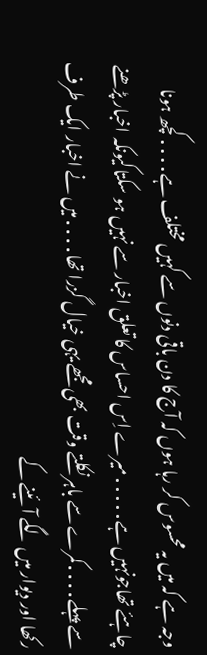وجہ ہے کہ میں یہ محسوس کر رہا ہوں کہ آج کا دن باقی دنوں سے کہیں مختلف ہے․․․․کچھ ہونا چاہئے تھاجونہیں ہے․․․․․میرے اِس احساس کا تعلق اخبار سے نہیں ہو سکتاکیونکہ اخبار پڑھنے سے پہلے․․․․کمرے سے باہر نکلتے وقت بھی مجھے یہی خیال گزرا تھا․․․․میں نے اخبار ایک طرف رکھا اور دیوار میں لگے آئینے کے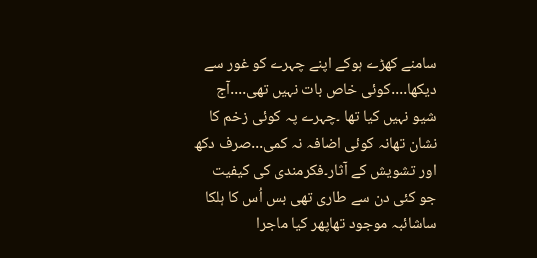سامنے کھڑے ہوکے اپنے چہرے کو غور سے دیکھا․․․․کوئی خاص بات نہیں تھی․․․․آج شیو نہیں کیا تھا ۔چہرے پہ کوئی زخم کا نشان تھانہ کوئی اضافہ نہ کمی․․․صرف دکھ اور تشویش کے آثار۔فکرمندی کی کیفیت جو کئی دن سے طاری تھی بس اُس کا ہلکا ساشائبہ موجود تھاپھر کیا ماجرا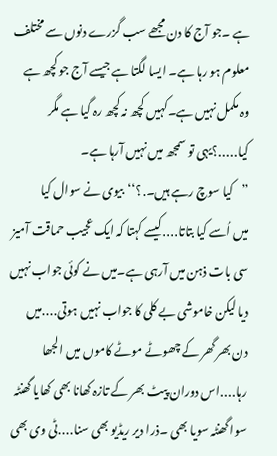ہے ۔جو آج کا دن مجھے سب گزرے دنوں سے مختلف معلوم ہو رہا ہے۔ ایسا لگتا ہے جیسے آج جو کچھ ہے وہ مکمل نہیں ہے۔کہیں کچھ نہ کچھ رہ گیا ہے مگر کیا․․․․․؟یہی تو سمجھ میں نہیں آرہا ہے۔
’’کیا سوچ رہے ہیں۔․؟‘‘بیوی نے سوال کیا
میں اُسے کیا بتاتا․․․․کیسے کہتا کہ ایک عجیب حماقت آمیز سی بات ذہن میں آرہی ہے۔میں نے کوئی جواب نہیں دیا لیکن خاموشی بے کلی کا جواب نہیں ہوتی․․․․میں دن بھر گھر کے چھوٹے موٹے کاموں میں الجھا رہا․․․․اس دوران پیٹ بھر کے تازہ کھانا بھی کھایا گھنٹہ سوا گھنٹہ سویا بھی ۔ذرا دیر ریڈیو بھی سنا․․․․ٹی وی بھی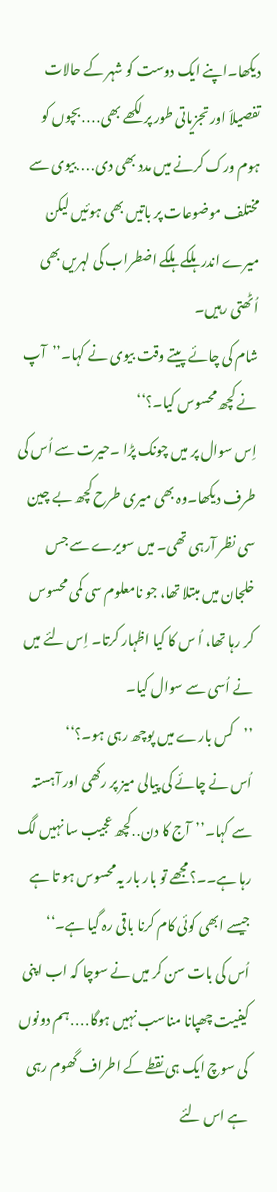دیکھا۔اپنے ایک دوست کو شہر کے حالات تفصیلاَ اور تجزیاتی طور پر لکھے بھی․․․․بچوں کو ہوم ورک کرنے میں مدد بھی دی․․․․بیوی سے مختلف موضوعات پر باتیں بھی ہوئیں لیکن میرے اندر ہلکے ہلکے اضطراب کی لہریں بھی اُٹھتی رہیں۔
شام کی چائے پیتے وقت بیوی نے کہا۔’’آپ نے کچھ محسوس کیا۔؟‘‘
اِس سوال پر میں چونک پڑا ۔حیرت سے اُس کی طرف دیکھا۔وہ بھی میری طرح کچھ بے چین سی نظر آرہی تھی۔ میں سویرے سے جس خلجان میں مبتلا تھا، جو نامعلوم سی کمی محسوس کر رہا تھا، اُ س کا کیا اظہار کرتا۔ اِس لئے میں نے اُسی سے سوال کیا۔
’’کس بارے میں پوچھ رہی ہو۔؟‘‘
اُس نے چائے کی پیالی میز پر رکھی اور آہستہ سے کہا۔’’آج کا دن․․کچھ عجیب سا نہیں لگ رہا ہے۔۔؟مجھے تو بار بار یہ محسوس ہو تا ہے جیسے ابھی کوئی کام کرنا باقی رہ گیا ہے۔‘‘
اُس کی بات سن کر میں نے سوچا کہ اب اپنی کیفیت چھپانا مناسب نہیں ہوگا․․․․ہم دونوں کی سوچ ایک ہی نقطے کے اطراف گھوم رہی ہے اس لئے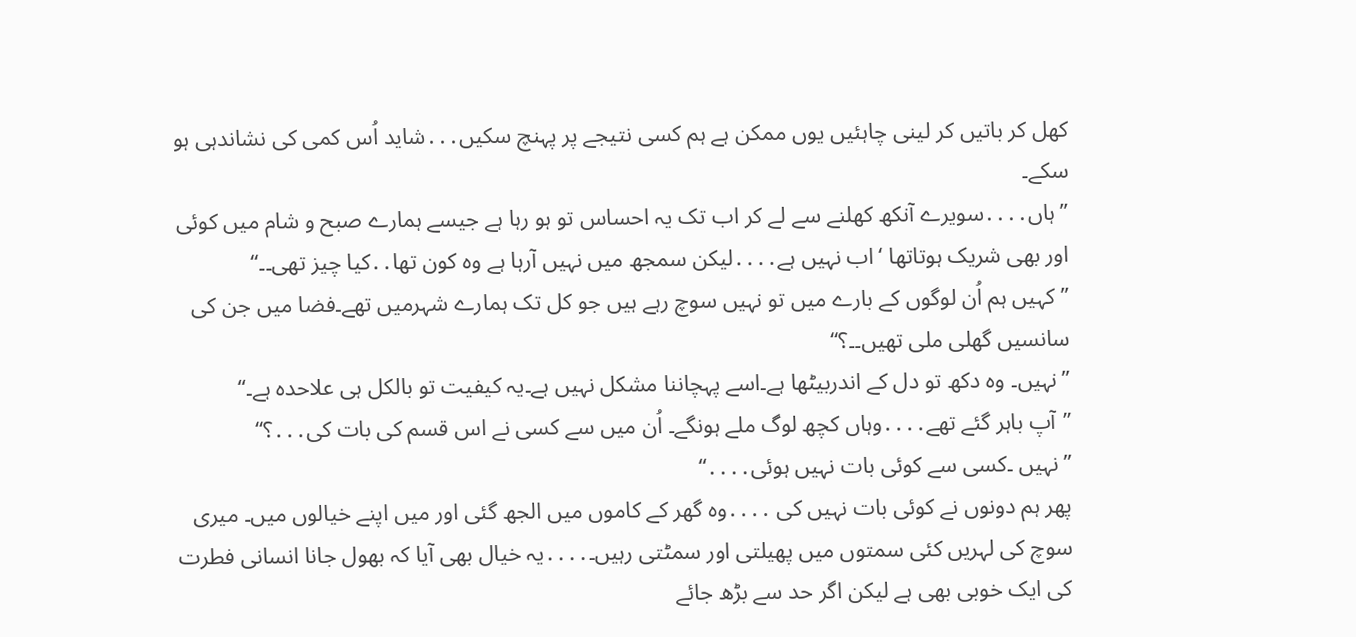کھل کر باتیں کر لینی چاہئیں یوں ممکن ہے ہم کسی نتیجے پر پہنچ سکیں․․․شاید اُس کمی کی نشاندہی ہو سکے۔
’’ہاں․․․․سویرے آنکھ کھلنے سے لے کر اب تک یہ احساس تو ہو رہا ہے جیسے ہمارے صبح و شام میں کوئی اور بھی شریک ہوتاتھا ‘اب نہیں ہے․․․․لیکن سمجھ میں نہیں آرہا ہے وہ کون تھا․․کیا چیز تھی۔۔‘‘
’’کہیں ہم اُن لوگوں کے بارے میں تو نہیں سوچ رہے ہیں جو کل تک ہمارے شہرمیں تھے۔فضا میں جن کی سانسیں گھلی ملی تھیں۔۔؟‘‘
’’نہیں۔ وہ دکھ تو دل کے اندربیٹھا ہے۔اسے پہچاننا مشکل نہیں ہے۔یہ کیفیت تو بالکل ہی علاحدہ ہے۔‘‘
’’آپ باہر گئے تھے․․․․وہاں کچھ لوگ ملے ہونگے۔ اُن میں سے کسی نے اس قسم کی بات کی․․․؟‘‘
’’نہیں ۔کسی سے کوئی بات نہیں ہوئی․․․․‘‘
پھر ہم دونوں نے کوئی بات نہیں کی ․․․․وہ گھر کے کاموں میں الجھ گئی اور میں اپنے خیالوں میں۔ میری سوچ کی لہریں کئی سمتوں میں پھیلتی اور سمٹتی رہیں۔․․․․یہ خیال بھی آیا کہ بھول جانا انسانی فطرت کی ایک خوبی بھی ہے لیکن اگر حد سے بڑھ جائے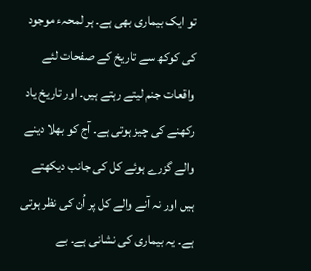تو ایک بیماری بھی ہے۔ ہر لمحہء موجود کی کوکھ سے تاریخ کے صفحات لئے واقعات جنم لیتے رہتے ہیں۔ اور تاریخ یاد رکھنے کی چیز ہوتی ہے۔ آج کو بھلا دینے والے گزرے ہوئے کل کی جانب دیکھتے ہیں اور نہ آنے والے کل پر اُن کی نظر ہوتی ہے۔ یہ بیماری کی نشانی ہے۔ بے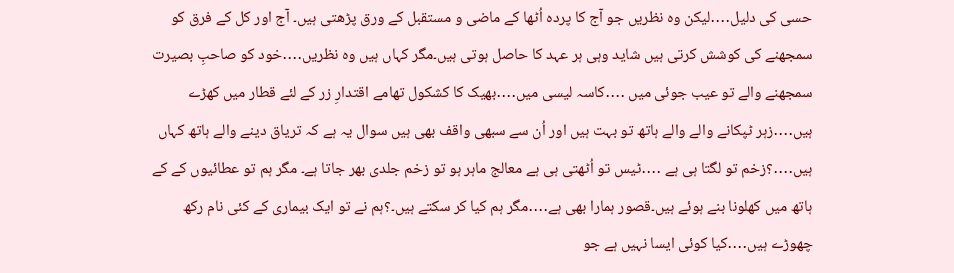حسی کی دلیل․․․․لیکن وہ نظریں جو آج کا پردہ اُٹھا کے ماضی و مستقبل کے ورق پڑھتی ہیں۔ آج اور کل کے فرق کو سمجھنے کی کوشش کرتی ہیں شاید وہی ہر عہد کا حاصل ہوتی ہیں۔مگر کہاں ہیں وہ نظریں․․․․خود کو صاحبِ بصیرت سمجھنے والے تو عیب جوئی میں ․․․․کاسہ لیسی میں․․․․بھیک کا کشکول تھامے اقتدارِ زر کے لئے قطار میں کھڑے ہیں․․․․زہر ٹپکانے والے والے ہاتھ تو بہت ہیں اور اُن سے سبھی واقف بھی ہیں سوال یہ ہے کہ تریاق دینے والے ہاتھ کہاں ہیں․․․․؟زخم تو لگتا ہی ہے ․․․․ٹیس تو اُٹھتی ہی ہے معالج ماہر ہو تو زخم جلدی بھر جاتا ہے۔ مگر ہم تو عطائیوں کے کے ہاتھ میں کھلونا بنے ہوئے ہیں۔قصور ہمارا بھی ہے․․․․مگر ہم کیا کر سکتے ہیں۔؟ہم نے تو ایک بیماری کے کئی نام رکھ چھوڑے ہیں․․․․کیا کوئی ایسا نہیں ہے جو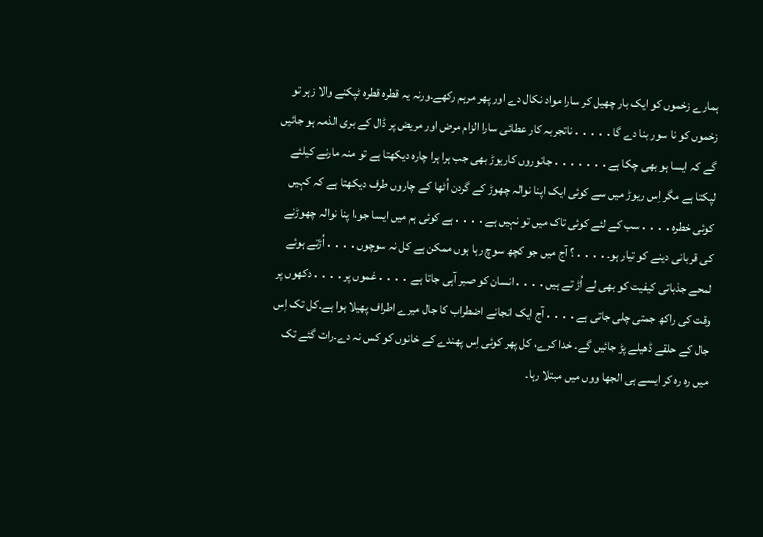ہمارے زخموں کو ایک بار چھیل کر سارا مواد نکال دے اور پھر مرہم رکھے۔ورنہ یہ قطرہ قطرہ ٹپکنے والا زہر تو زخموں کو نا سور بنا دے گا․․․․․ناتجربہ کار عطائی سارا الزام مرض اور مریض پر ڈال کے بری الذمہ ہو جائیں گے کہ ایسا ہو بھی چکا ہے․․․․․․․جانوروں کاریوڑ بھی جب ہرا ہرا چارہ دیکھتا ہے تو منہ مارنے کیلئے لپکتا ہے مگر اِس ریوڑ میں سے کوئی ایک اپنا نوالہ چھوڑ کے گردن اُٹھا کے چاروں طرف دیکھتا ہے کہ کہیں کوئی خطرہ․․․․سب کے لئے کوئی تاک میں تو نہیں ہے․․․․ہے کوئی ہم میں ایسا جو،ا پنا نوالہ چھوڑنے کی قربانی دینے کو تیار ہو۔․․․․؟ آج میں جو کچھ سوچ رہا ہوں ممکن ہے کل نہ سوچوں․․․․اُڑتے ہوئے لمحے جذباتی کیفیت کو بھی لے اُڑ تے ہیں․․․․انسان کو صبر آہی جاتا ہے ․․․․غموں پر․․․․دکھوں پر وقت کی راکھ جمتی چلی جاتی ہے․․․․آج ایک انجانے اضطراب کا جال میرے اطراف پھیلا ہوا ہے۔کل تک اِس جال کے حلقے ڈھیلے پڑ جائیں گے۔ خدا کرے، کل پھر کوئی اِس پھندے کے خانوں کو کس نہ دے۔رات گئے تک میں رہ رہ کر ایسے ہی الجھا ووں میں مبتلا رہا۔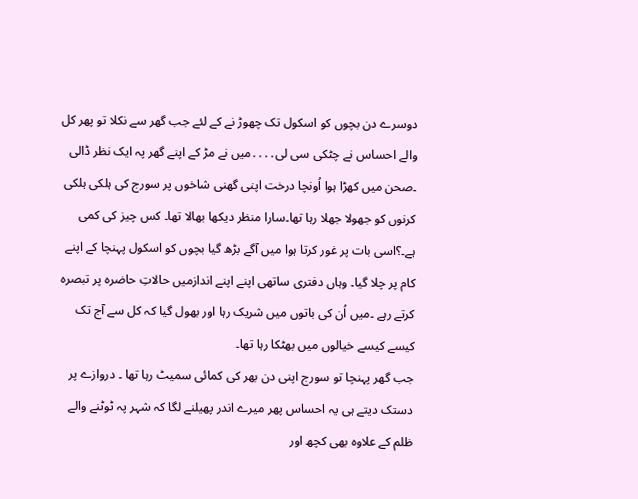دوسرے دن بچوں کو اسکول تک چھوڑ نے کے لئے جب گھر سے نکلا تو پھر کل والے احساس نے چٹکی سی لی․․․․میں نے مڑ کے اپنے گھر پہ ایک نظر ڈالی ۔صحن میں کھڑا ہوا اُونچا درخت اپنی گھنی شاخوں پر سورج کی ہلکی ہلکی کرنوں کو جھولا جھلا رہا تھا۔سارا منظر دیکھا بھالا تھا۔ کس چیز کی کمی ہے۔؟اسی بات پر غور کرتا ہوا میں آگے بڑھ گیا بچوں کو اسکول پہنچا کے اپنے کام پر چلا گیا۔ وہاں دفتری ساتھی اپنے اپنے اندازمیں حالاتِ حاضرہ پر تبصرہ کرتے رہے ۔میں اُن کی باتوں میں شریک رہا اور بھول گیا کہ کل سے آج تک کیسے کیسے خیالوں میں بھٹکا رہا تھا۔
جب گھر پہنچا تو سورج اپنی دن بھر کی کمائی سمیٹ رہا تھا ۔ دروازے پر دستک دیتے ہی یہ احساس پھر میرے اندر پھیلنے لگا کہ شہر پہ ٹوٹنے والے ظلم کے علاوہ بھی کچھ اور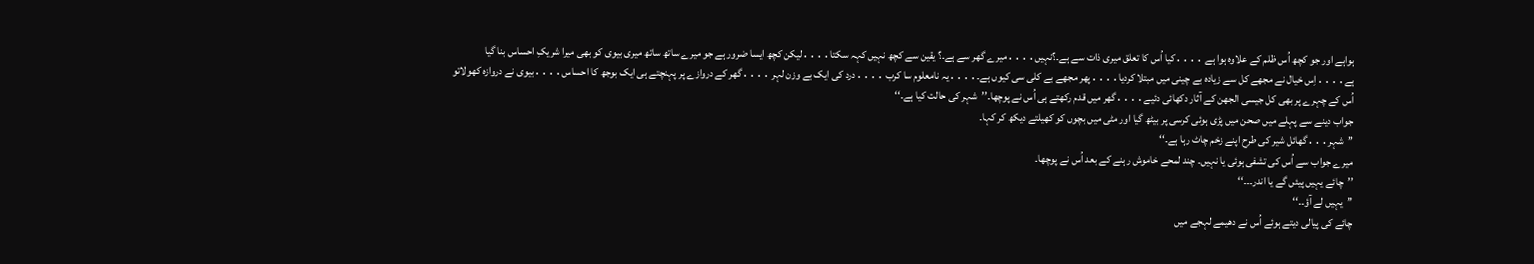ہواہے اور جو کچھ اُس ظلم کے علاوہ ہوا ہے ․․․․کیا اُس کا تعلق میری ذات سے ہے۔؟نہیں․․․․میرے گھر سے ہے۔؟ یقین سے کچھ نہیں کہہ سکتا․․․․لیکن کچھ ایسا ضرور ہے جو میرے ساتھ ساتھ میری بیوی کو بھی میرا شریکِ احساس بنا گیا ہے․․․․اِس خیال نے مجھے کل سے زیادہ بے چینی میں مبتلا کردیا․․․․پھر مجھے بے کلی سی کیوں ہے۔․․․․یہ نامعلوم سا کرب ․․․․درد کی ایک بے وزن لہر ․․․․گھر کے دروازے پر پہنچتے ہی ایک بوجھ کا احساس․․․․بیوی نے دروازہ کھولاتو اُس کے چہرے پر بھی کل جیسی الجھن کے آثار دکھائی دئیے․․․․گھر میں قدم رکھتے ہی اُس نے پوچھا۔’’شہر کی حالت کیا ہے۔‘‘
جواب دینے سے پہلے میں صحن میں پڑی ہوئی کرسی پر بیٹھ گیا اور مٹی میں بچوں کو کھیلتے دیکھ کر کہا۔
’’شہر․․․گھائل شیر کی طرح اپنے زخم چاٹ رہا ہے۔‘‘
میرے جواب سے اُس کی تشفی ہوئی یا نہیں۔ چند لمحے خاموش رہنے کے بعد اُس نے پوچھا۔
’’چائے یہیں پیئں گے یا اندر۔۔۔‘‘
’’یہیں لے آؤ۔۔‘‘
چائے کی پیالی دیتے ہوئے اُس نے دھیمے لہجے میں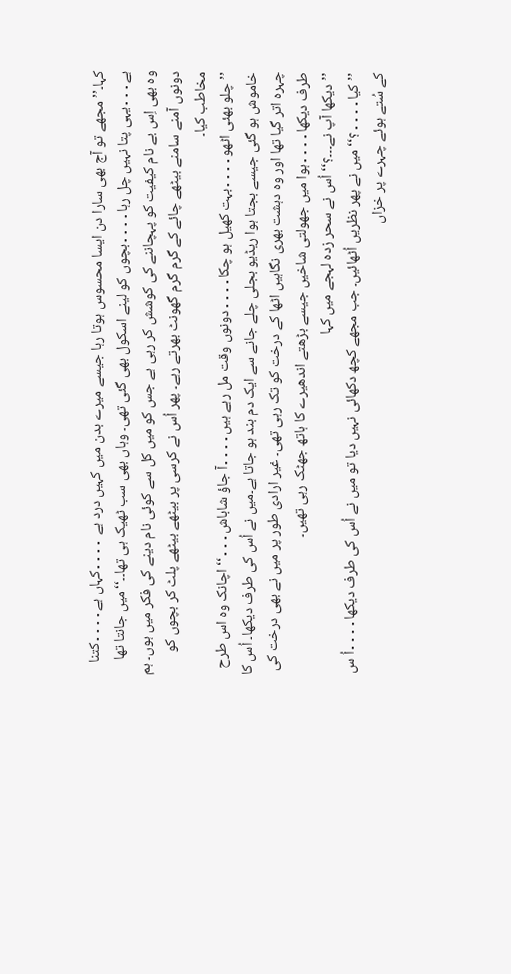کہا۔’’مجھے تو آج بھی سارا دن ایسا محسوس ہوتا رہا جیسے میرے بدن میں کہیں درد ہے ․․․․کہاں ہے․․․․کتنا ہے․․․یہی پتا نہیں چل رہا․․․․بچوں کو لینے اسکول بھی گئی تھی۔ وہاں بھی سب ٹھیک ہی تھا۔۔‘‘میں جانتا تھا وہ بھی اِس بے نام کیفیت کو پہچاننے کی کوشش کر رہی ہے جس کو میں کل سے کوئی نام دینے کی فکر میں ہوں۔ ہم دونوں آمنے سامنے بیٹھے چائے کے گرم گرم گھونٹ بھرتے رہے۔ پھر اُس نے کرسی پر بیٹھے بیٹھے پلٹ کر بچوں کو مخاطب کیا۔
’’چلو بھئی اٹھو․․․․بہت کھیل ہو چکا․․․․دونوں وقت مل رہے ہیں․․․․آ جاؤ شاباش․․․‘‘اچانک وہ اس طرح خاموش ہو گئی جیسے بجتا ہوا ریڈیو بجلی چلے جانے سے ایک دم بند ہو جاتا ہے۔میں نے اُس کی طرف دیکھا۔ اُس کا چہرہ اتر گیا تھا اور وہ دہشت بھری نگاہیں اٹھا کے درخت کو تک رہی تھی۔ غیر ارادی طور پر میں نے بھی درخت کی طرف دیکھا․․․․ہوا میں جھولتی شاخیں جیسے بڑھتے اندھیرے کا ہاتھ جھٹک رہی تھیں۔
’’دیکھا آپ نے۔۔۔؟‘‘ اُس نے سحر زدہ لہجے میں کہا
’’کیا․․․․؟‘‘ میں نے پھر نظریں اُٹھائیں۔ جب مجھے کچھ دکھائی نہیں دیا تو میں نے اُس کی طرف دیکھا․․․․اُ س کے سُتے ہوئے چہرے پر خزاں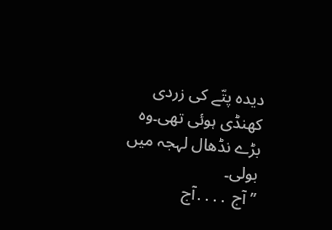دیدہ پتّے کی زردی کھنڈی ہوئی تھی۔وہ بڑے نڈھال لہجہ میں بولی۔
’’ آج ․․․․آج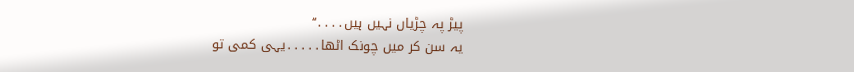پیڑ پہ چڑیاں نہیں ہیں․․․․‘‘
یہ سن کر میں چونک اٹھا․․․․․یہی کمی تو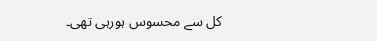کل سے محسوس ہورہی تھی۔